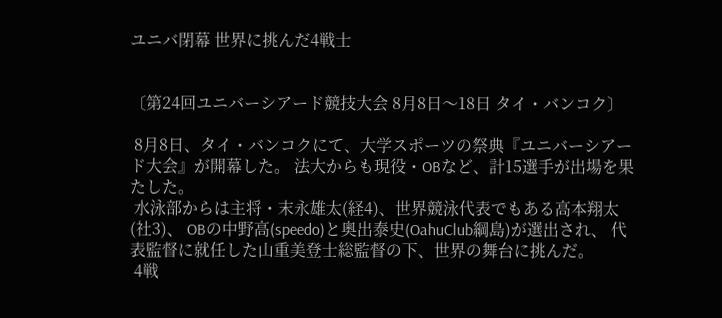ユニバ閉幕 世界に挑んだ4戦士


〔第24回ユニバーシアード競技大会 8月8日〜18日 タイ・バンコク〕

 8月8日、タイ・バンコクにて、大学スポーツの祭典『ユニバーシアード大会』が開幕した。 法大からも現役・OBなど、計15選手が出場を果たした。
 水泳部からは主将・末永雄太(経4)、世界競泳代表でもある高本翔太(社3)、 OBの中野高(speedo)と奥出泰史(OahuClub綱島)が選出され、 代表監督に就任した山重美登士総監督の下、世界の舞台に挑んだ。
 4戦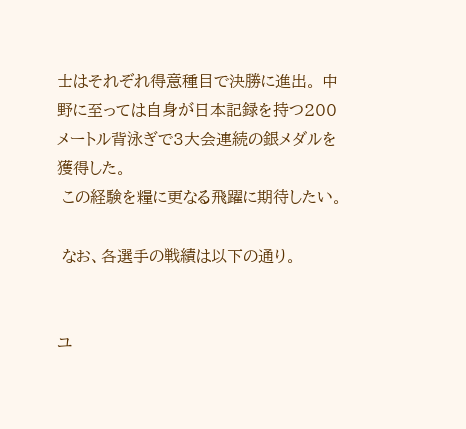士はそれぞれ得意種目で決勝に進出。 中野に至っては自身が日本記録を持つ200メートル背泳ぎで3大会連続の銀メダルを獲得した。
 この経験を糧に更なる飛躍に期待したい。

 なお、各選手の戦績は以下の通り。


ユ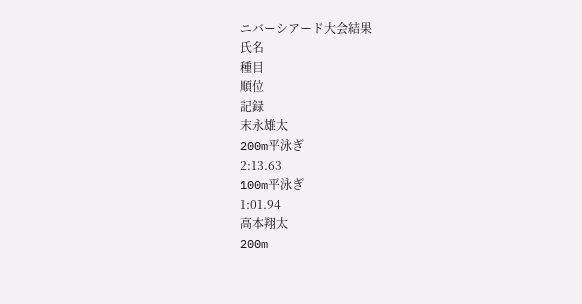ニバーシアード大会結果
氏名
種目
順位
記録
末永雄太
200m平泳ぎ
2:13.63
100m平泳ぎ
1:01.94
高本翔太
200m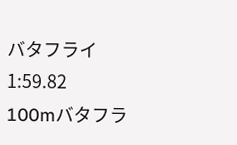バタフライ
1:59.82
100mバタフラ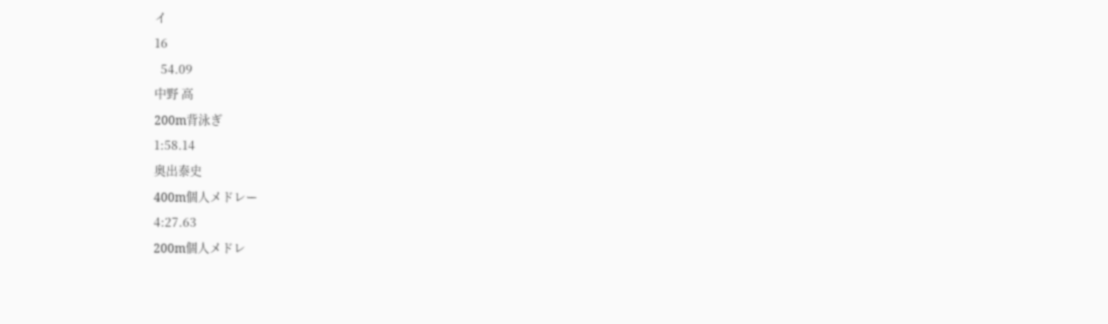イ
16
  54.09
中野 高
200m背泳ぎ
1:58.14
奥出泰史
400m個人メドレー
4:27.63
200m個人メドレ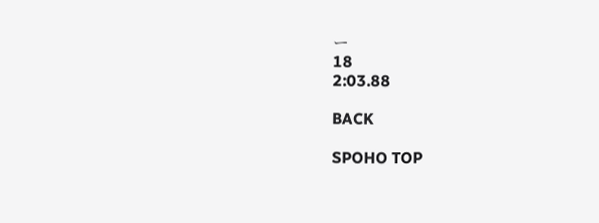ー
18
2:03.88

BACK

SPOHO TOP